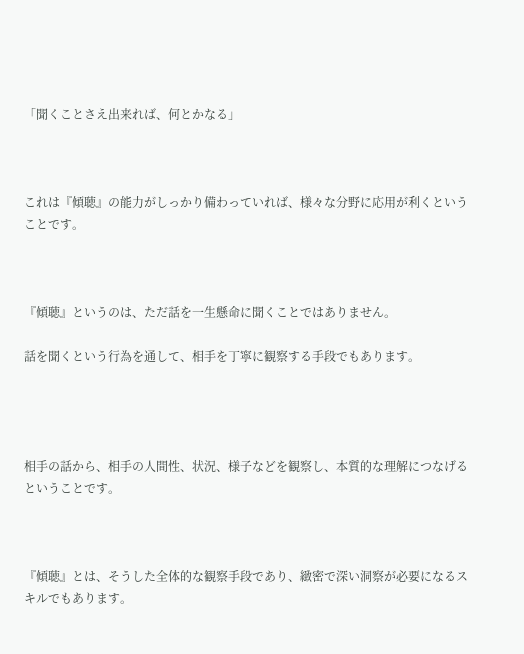「聞くことさえ出来れば、何とかなる」



これは『傾聴』の能力がしっかり備わっていれば、様々な分野に応用が利くということです。



『傾聴』というのは、ただ話を一生懸命に聞くことではありません。

話を聞くという行為を通して、相手を丁寧に観察する手段でもあります。




相手の話から、相手の人間性、状況、様子などを観察し、本質的な理解につなげるということです。



『傾聴』とは、そうした全体的な観察手段であり、緻密で深い洞察が必要になるスキルでもあります。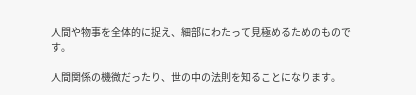人間や物事を全体的に捉え、細部にわたって見極めるためのものです。

人間関係の機微だったり、世の中の法則を知ることになります。